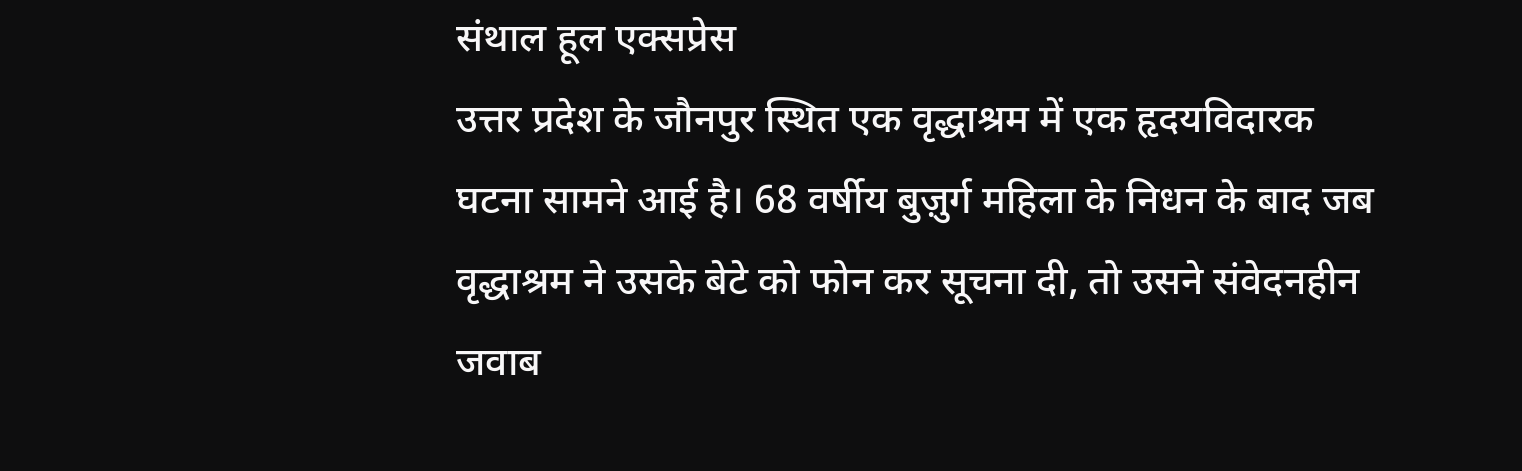संथाल हूल एक्सप्रेस
उत्तर प्रदेश के जौनपुर स्थित एक वृद्धाश्रम में एक हृदयविदारक घटना सामने आई है। 68 वर्षीय बुज़ुर्ग महिला के निधन के बाद जब वृद्धाश्रम ने उसके बेटे को फोन कर सूचना दी, तो उसने संवेदनहीन जवाब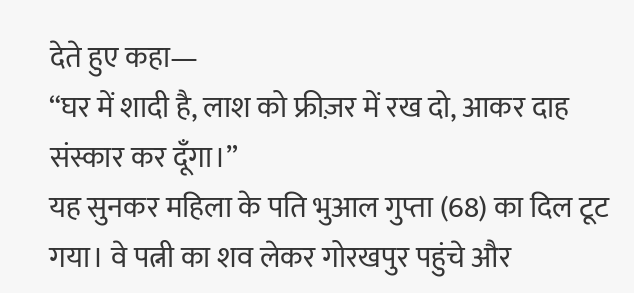देते हुए कहा—
“घर में शादी है, लाश को फ्रीज़र में रख दो, आकर दाह संस्कार कर दूँगा।”
यह सुनकर महिला के पति भुआल गुप्ता (68) का दिल टूट गया। वे पत्नी का शव लेकर गोरखपुर पहुंचे और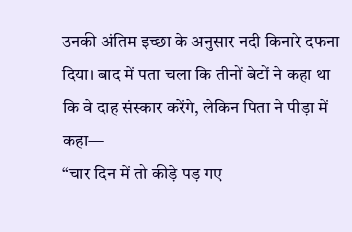उनकी अंतिम इच्छा के अनुसार नदी किनारे दफना दिया। बाद में पता चला कि तीनों बेटों ने कहा था कि वे दाह संस्कार करेंगे, लेकिन पिता ने पीड़ा में कहा—
“चार दिन में तो कीड़े पड़ गए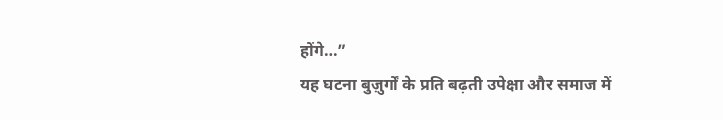होंगे…”
यह घटना बुज़ुर्गों के प्रति बढ़ती उपेक्षा और समाज में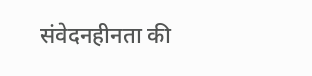संवेदनहीनता की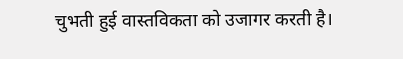चुभती हुई वास्तविकता को उजागर करती है।